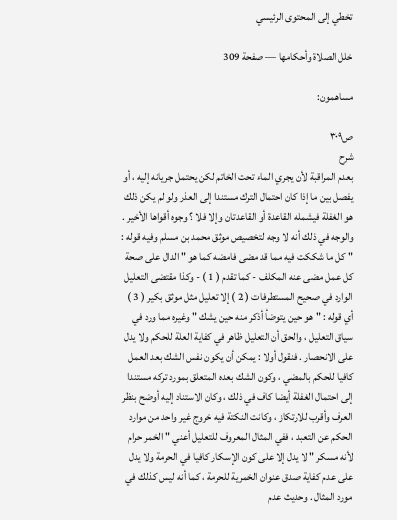تخطي إلى المحتوى الرئيسي

خلل الصلاة وأحكامها — صفحة 309

مساهمون:

ص٣٠٩
شرح
بعدم المراقبة لأن يجري الماء تحت الخاتم لكن يحتمل جريانه إليه ، أو يفصل بين ما إذا كان احتمال الترك مستندا إلى العذر ولو لم يكن ذلك هو الغفلة فيشمله القاعدة أو القاعدتان وإلا فلا ؟ وجوه أقواها الأخير . والوجه في ذلك أنه لا وجه لتخصيص موثق محمد بن مسلم وفيه قوله : " كل ما شككت فيه مما قد مضى فامضه كما هو " الدال على صحة كل عمل مضى عنه المكلف - كما تقدم ( 1 ) - وكذا مقتضى التعليل الوارد في صحيح المستطرفات ( 2 ) إلا تعليل مثل موثق بكير ( 3 ) أي قوله : " هو حين يتوضأ أذكر منه حين يشك " وغيره مما ورد في سياق التعليل ، والحق أن التعليل ظاهر في كفاية العلة للحكم ولا يدل على الانحصار . فنقول أولا : يمكن أن يكون نفس الشك بعد العمل كافيا للحكم بالمضي ، وكون الشك بعده المتعلق بمورد تركه مستندا إلى احتمال الغفلة أيضا كاف في ذلك ، وكان الاستناد إليه أوضح بنظر العرف وأقرب للارتكاز ، وكانت النكتة فيه خروج غير واحد من موارد الحكم عن التعبد ، ففي المثال المعروف للتعليل أعني " الخمر حرام لأنه مسكر " لا يدل إلا على كون الإسكار كافيا في الحرمة ولا يدل على عدم كفاية صدق عنوان الخمرية للحرمة ، كما أنه ليس كذلك في مورد المثال . وحديث عدم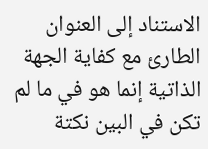الاستناد إلى العنوان الطارئ مع كفاية الجهة الذاتية إنما هو في ما لم تكن في البين نكتة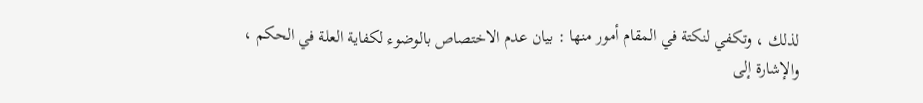لذلك ، وتكفي لنكتة في المقام أمور منها : بيان عدم الاختصاص بالوضوء لكفاية العلة في الحكم ، والإشارة إلى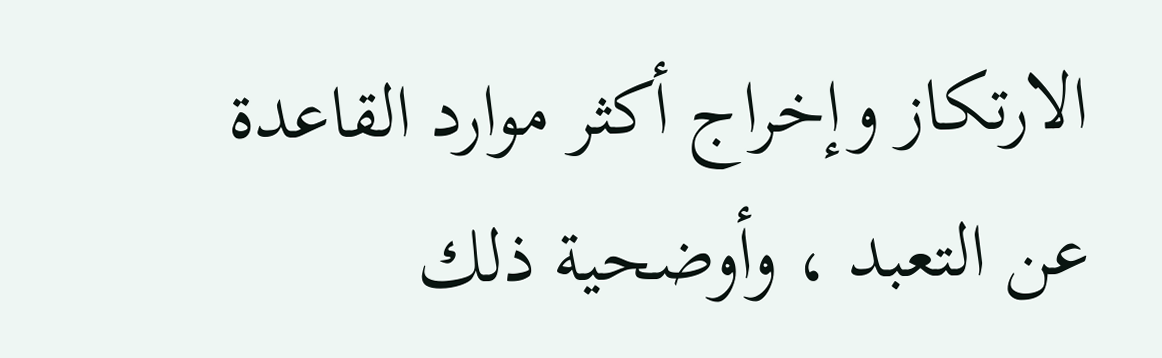الارتكاز وإخراج أكثر موارد القاعدة عن التعبد ، وأوضحية ذلك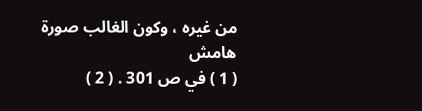من غيره ، وكون الغالب صورة
هامش
( 1 ) في ص 301 . ( 2 )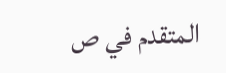المتقدم في ص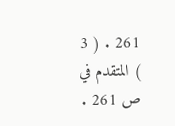261 . ( 3 ) المتقدم في ص 261 .